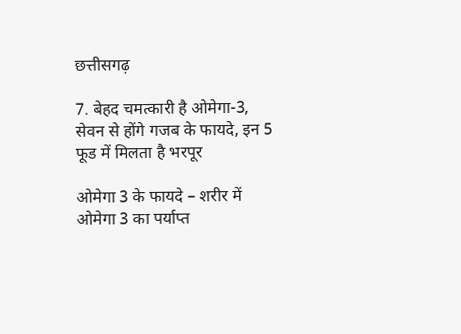छत्तीसगढ़

7. बेहद चमत्कारी है ओमेगा-3, सेवन से होंगे गजब के फायदे, इन 5 फूड में मिलता है भरपूर

ओमेगा 3 के फायदे – शरीर में ओमेगा 3 का पर्याप्त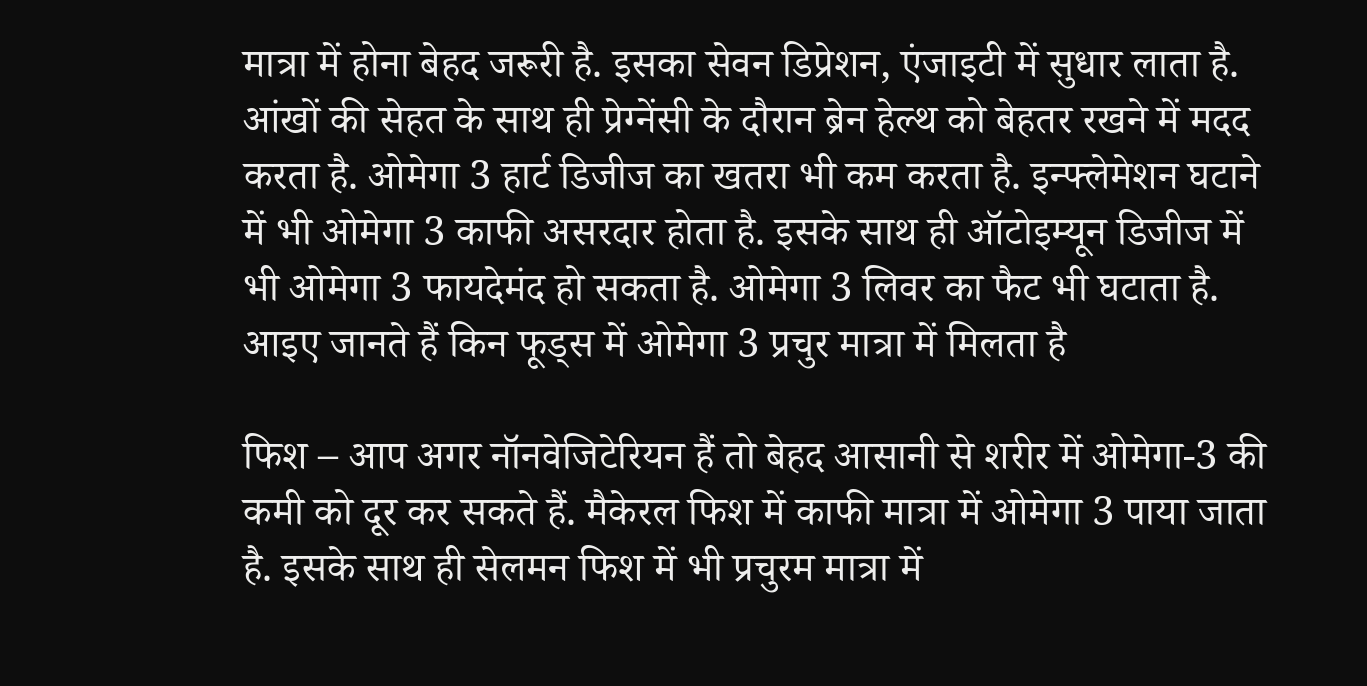मात्रा में होना बेहद जरूरी है. इसका सेवन डिप्रेशन, एंजाइटी में सुधार लाता है. आंखों की सेहत के साथ ही प्रेग्नेंसी के दौरान ब्रेन हेल्थ को बेहतर रखने में मदद करता है. ओमेगा 3 हार्ट डिजीज का खतरा भी कम करता है. इन्फ्लेमेशन घटाने में भी ओमेगा 3 काफी असरदार होता है. इसके साथ ही ऑटोइम्यून डिजीज में भी ओमेगा 3 फायदेमंद हो सकता है. ओमेगा 3 लिवर का फैट भी घटाता है. आइए जानते हैं किन फूड्स में ओमेगा 3 प्रचुर मात्रा में मिलता है

फिश – आप अगर नॉनवेजिटेरियन हैं तो बेहद आसानी से शरीर में ओमेगा-3 की कमी को दूर कर सकते हैं. मैकेरल फिश में काफी मात्रा में ओमेगा 3 पाया जाता है. इसके साथ ही सेलमन फिश में भी प्रचुरम मात्रा में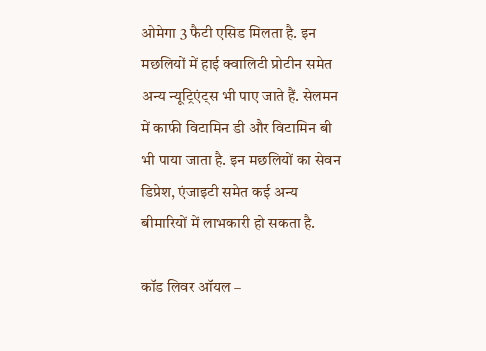ओमेगा 3 फैटी एसिड मिलता है. इन मछलियों में हाई क्वालिटी प्रोटीन समेत अन्य न्यूट्रिएंट्स भी पाए जाते हैं. सेलमन में काफी विटामिन डी और विटामिन बी भी पाया जाता है. इन मछलियों का सेवन डिप्रेश, एंजाइटी समेत कई अन्य बीमारियों में लाभकारी हो सकता है.

कॉड लिवर ऑयल –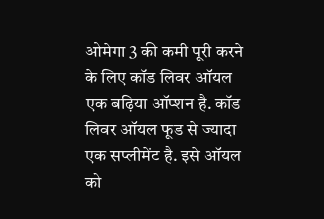ओमेगा 3 की कमी पूरी करने के लिए कॉड लिवर ऑयल एक बढ़िया ऑप्शन है. कॉड लिवर ऑयल फूड से ज्यादा एक सप्लीमेंट है. इसे ऑयल को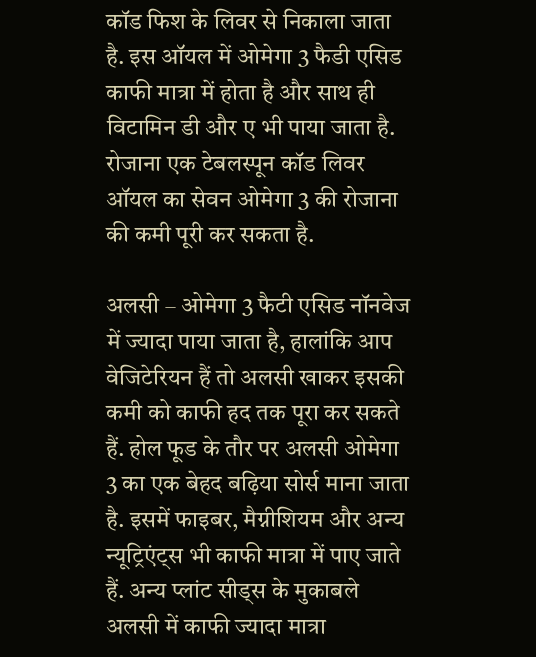कॉड फिश के लिवर से निकाला जाता है. इस ऑयल में ओमेगा 3 फैडी एसिड काफी मात्रा में होता है और साथ ही विटामिन डी और ए भी पाया जाता है. रोजाना एक टेबलस्पून कॉड लिवर ऑयल का सेवन ओमेगा 3 की रोजाना की कमी पूरी कर सकता है.

अलसी – ओमेगा 3 फैटी एसिड नॉनवेज में ज्यादा पाया जाता है, हालांकि आप वेजिटेरियन हैं तो अलसी खाकर इसकी कमी को काफी हद तक पूरा कर सकते हैं. होल फूड के तौर पर अलसी ओमेगा 3 का एक बेहद बढ़िया सोर्स माना जाता है. इसमें फाइबर, मैग्नीशियम और अन्य न्यूट्रिएंट्स भी काफी मात्रा में पाए जाते हैं. अन्य प्लांट सीड्स के मुकाबले अलसी में काफी ज्यादा मात्रा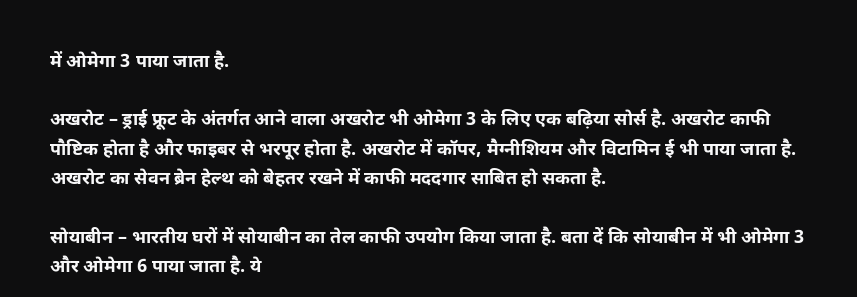में ओमेगा 3 पाया जाता है.

अखरोट – ड्राई फ्रूट के अंतर्गत आने वाला अखरोट भी ओमेगा 3 के लिए एक बढ़िया सोर्स है. अखरोट काफी पौष्टिक होता है और फाइबर से भरपूर होता है. अखरोट में कॉपर, मैग्नीशियम और विटामिन ई भी पाया जाता है. अखरोट का सेवन ब्रेन हेल्थ को बेहतर रखने में काफी मददगार साबित हो सकता है.

सोयाबीन – भारतीय घरों में सोयाबीन का तेल काफी उपयोग किया जाता है. बता दें कि सोयाबीन में भी ओमेगा 3 और ओमेगा 6 पाया जाता है. ये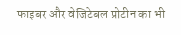फाइबर और वेजिटेबल प्रोटीन का भी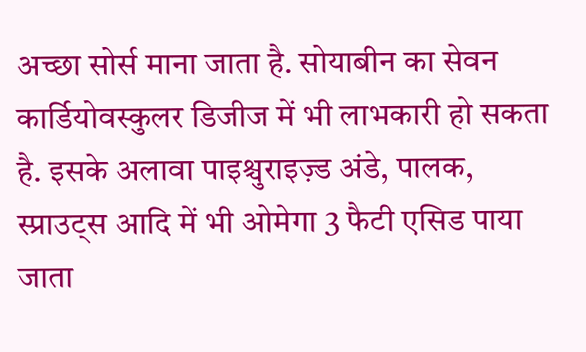अच्छा सोर्स माना जाता है. सोयाबीन का सेवन कार्डियोवस्कुलर डिजीज में भी लाभकारी हो सकता है. इसके अलावा पाइश्चुराइज़्ड अंडे, पालक, स्प्राउट्स आदि में भी ओमेगा 3 फैटी एसिड पाया जाता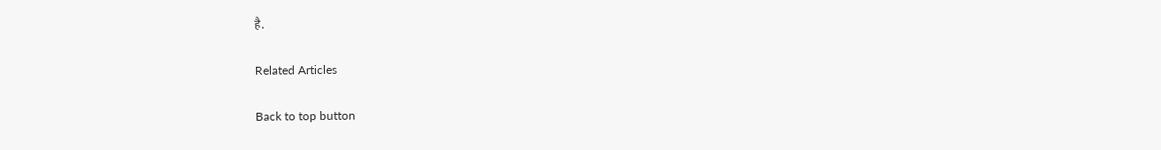है.

Related Articles

Back to top button